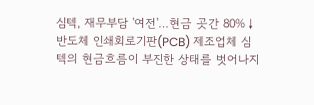심텍, 재무부담 '여전'…현금 곳간 80%↓
반도체 인쇄회로기판(PCB) 제조업체 심텍의 현금흐름이 부진한 상태를 벗어나지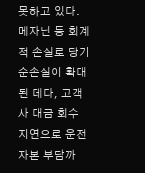못하고 있다. 메자닌 등 회계적 손실로 당기순손실이 확대된 데다, 고객사 대금 회수 지연으로 운전자본 부담까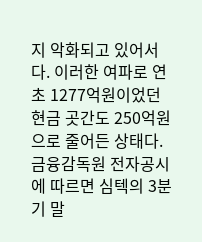지 악화되고 있어서다. 이러한 여파로 연초 1277억원이었던 현금 곳간도 250억원으로 줄어든 상태다. 금융감독원 전자공시에 따르면 심텍의 3분기 말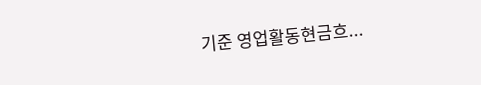기준 영업활동현금흐...